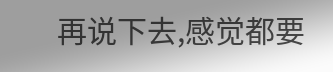再说下去,感觉都要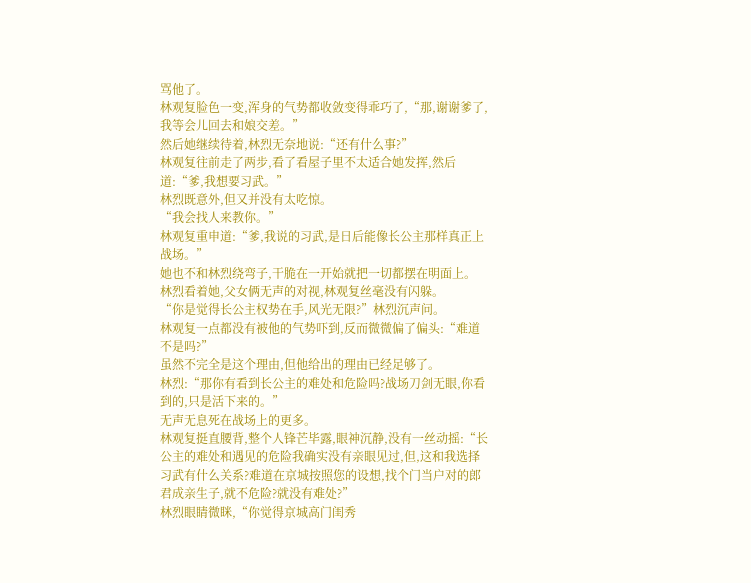骂他了。
林观复脸色一变,浑身的气势都收敛变得乖巧了,“那,谢谢爹了,我等会儿回去和娘交差。”
然后她继续待着,林烈无奈地说:“还有什么事?”
林观复往前走了两步,看了看屋子里不太适合她发挥,然后道:“爹,我想要习武。”
林烈既意外,但又并没有太吃惊。
“我会找人来教你。”
林观复重申道:“爹,我说的习武,是日后能像长公主那样真正上战场。”
她也不和林烈绕弯子,干脆在一开始就把一切都摆在明面上。
林烈看着她,父女俩无声的对视,林观复丝毫没有闪躲。
“你是觉得长公主权势在手,风光无限?”林烈沉声问。
林观复一点都没有被他的气势吓到,反而微微偏了偏头:“难道不是吗?”
虽然不完全是这个理由,但他给出的理由已经足够了。
林烈:“那你有看到长公主的难处和危险吗?战场刀剑无眼,你看到的,只是活下来的。”
无声无息死在战场上的更多。
林观复挺直腰背,整个人锋芒毕露,眼神沉静,没有一丝动摇:“长公主的难处和遇见的危险我确实没有亲眼见过,但,这和我选择习武有什么关系?难道在京城按照您的设想,找个门当户对的郎君成亲生子,就不危险?就没有难处?”
林烈眼睛微眯,“你觉得京城高门闺秀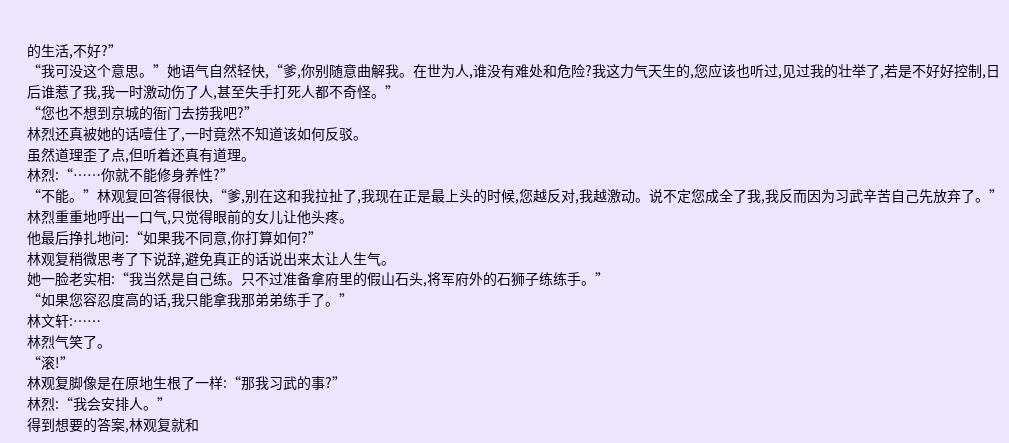的生活,不好?”
“我可没这个意思。”她语气自然轻快,“爹,你别随意曲解我。在世为人,谁没有难处和危险?我这力气天生的,您应该也听过,见过我的壮举了,若是不好好控制,日后谁惹了我,我一时激动伤了人,甚至失手打死人都不奇怪。”
“您也不想到京城的衙门去捞我吧?”
林烈还真被她的话噎住了,一时竟然不知道该如何反驳。
虽然道理歪了点,但听着还真有道理。
林烈:“……你就不能修身养性?”
“不能。”林观复回答得很快,“爹,别在这和我拉扯了,我现在正是最上头的时候,您越反对,我越激动。说不定您成全了我,我反而因为习武辛苦自己先放弃了。”
林烈重重地呼出一口气,只觉得眼前的女儿让他头疼。
他最后挣扎地问:“如果我不同意,你打算如何?”
林观复稍微思考了下说辞,避免真正的话说出来太让人生气。
她一脸老实相:“我当然是自己练。只不过准备拿府里的假山石头,将军府外的石狮子练练手。”
“如果您容忍度高的话,我只能拿我那弟弟练手了。”
林文轩:……
林烈气笑了。
“滚!”
林观复脚像是在原地生根了一样:“那我习武的事?”
林烈:“我会安排人。”
得到想要的答案,林观复就和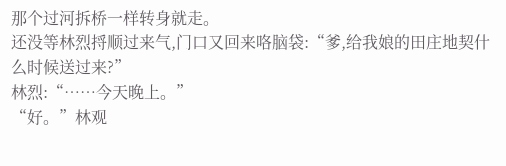那个过河拆桥一样转身就走。
还没等林烈捋顺过来气,门口又回来咯脑袋:“爹,给我娘的田庄地契什么时候送过来?”
林烈:“……今天晚上。”
“好。”林观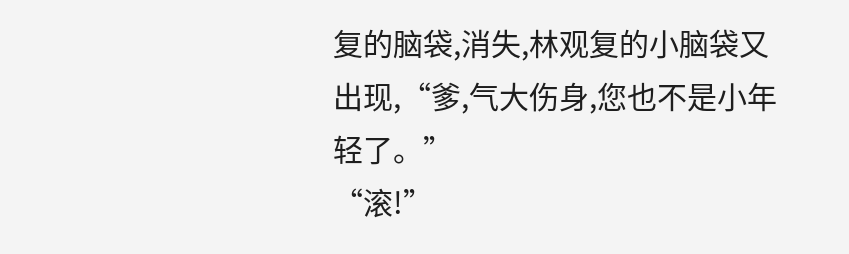复的脑袋,消失,林观复的小脑袋又出现,“爹,气大伤身,您也不是小年轻了。”
“滚!”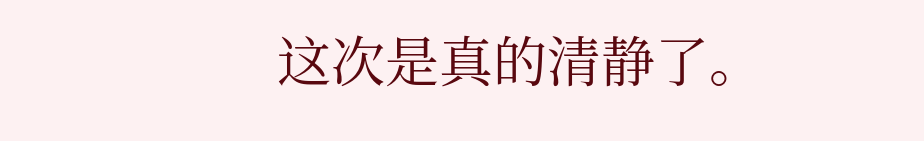这次是真的清静了。